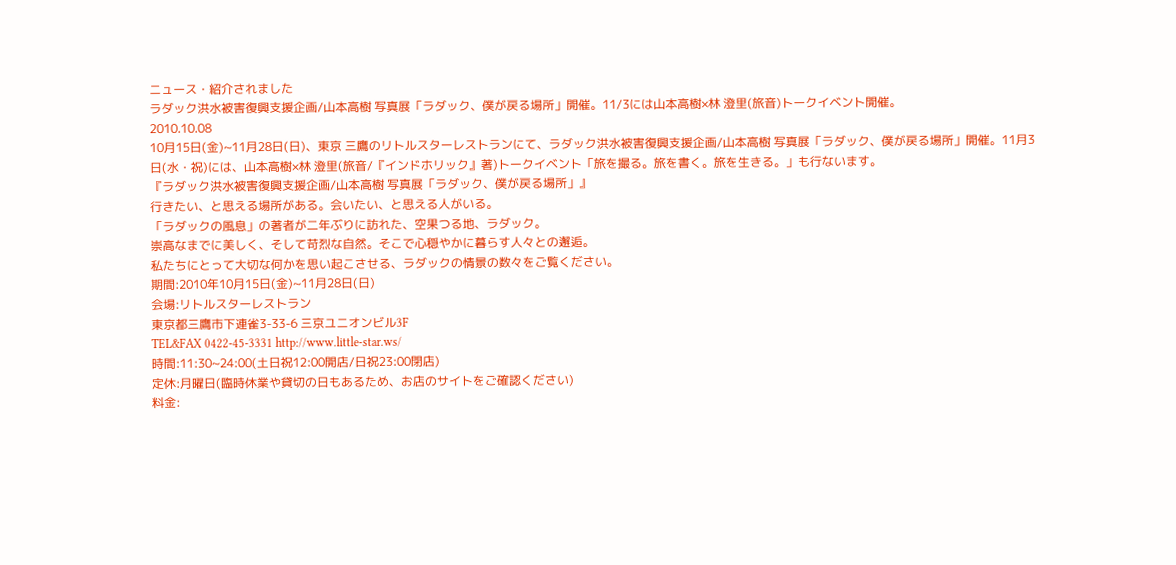ニュース・紹介されました
ラダック洪水被害復興支援企画/山本高樹 写真展「ラダック、僕が戻る場所」開催。11/3には山本高樹×林 澄里(旅音)トークイベント開催。
2010.10.08
10月15日(金)~11月28日(日)、東京 三鷹のリトルスターレストランにて、ラダック洪水被害復興支援企画/山本高樹 写真展「ラダック、僕が戻る場所」開催。11月3日(水・祝)には、山本高樹×林 澄里(旅音/『インドホリック』著)トークイベント「旅を撮る。旅を書く。旅を生きる。」も行ないます。
『ラダック洪水被害復興支援企画/山本高樹 写真展「ラダック、僕が戻る場所」』
行きたい、と思える場所がある。会いたい、と思える人がいる。
「ラダックの風息」の著者が二年ぶりに訪れた、空果つる地、ラダック。
崇高なまでに美しく、そして苛烈な自然。そこで心穏やかに暮らす人々との邂逅。
私たちにとって大切な何かを思い起こさせる、ラダックの情景の数々をご覧ください。
期間:2010年10月15日(金)~11月28日(日)
会場:リトルスターレストラン
東京都三鷹市下連雀3-33-6 三京ユニオンビル3F
TEL&FAX 0422-45-3331 http://www.little-star.ws/
時間:11:30~24:00(土日祝12:00開店/日祝23:00閉店)
定休:月曜日(臨時休業や貸切の日もあるため、お店のサイトをご確認ください)
料金: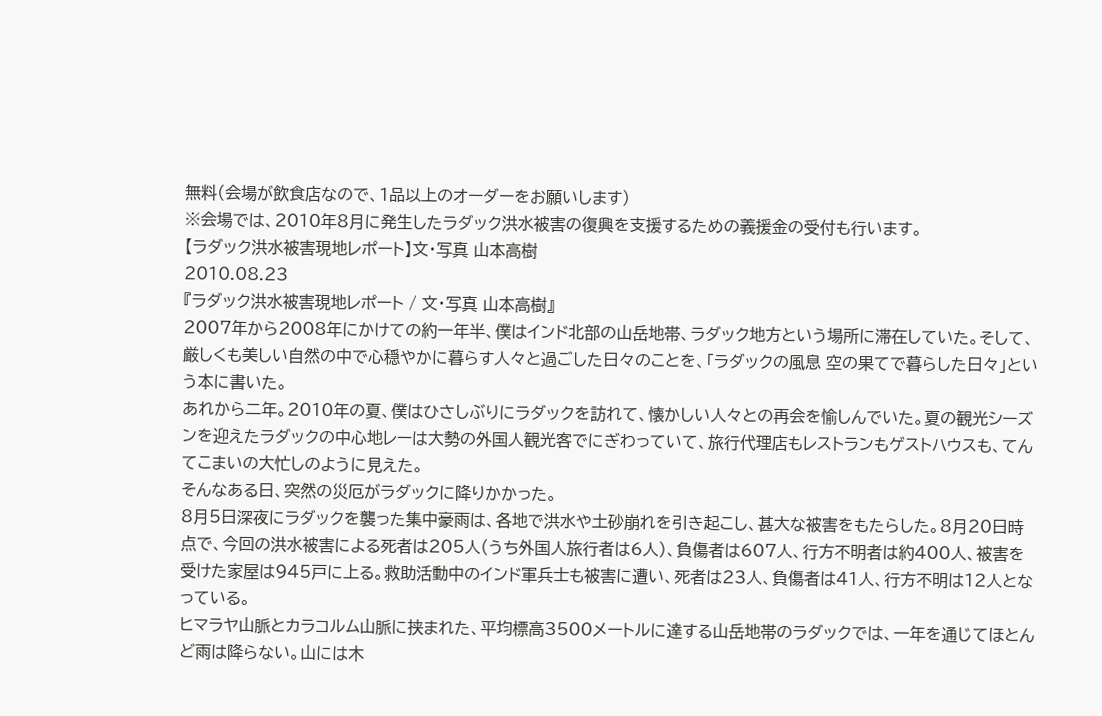無料(会場が飲食店なので、1品以上のオーダーをお願いします)
※会場では、2010年8月に発生したラダック洪水被害の復興を支援するための義援金の受付も行います。
【ラダック洪水被害現地レポート】文・写真 山本高樹
2010.08.23
『ラダック洪水被害現地レポート / 文・写真 山本高樹』
2007年から2008年にかけての約一年半、僕はインド北部の山岳地帯、ラダック地方という場所に滞在していた。そして、厳しくも美しい自然の中で心穏やかに暮らす人々と過ごした日々のことを、「ラダックの風息 空の果てで暮らした日々」という本に書いた。
あれから二年。2010年の夏、僕はひさしぶりにラダックを訪れて、懐かしい人々との再会を愉しんでいた。夏の観光シーズンを迎えたラダックの中心地レーは大勢の外国人観光客でにぎわっていて、旅行代理店もレストランもゲストハウスも、てんてこまいの大忙しのように見えた。
そんなある日、突然の災厄がラダックに降りかかった。
8月5日深夜にラダックを襲った集中豪雨は、各地で洪水や土砂崩れを引き起こし、甚大な被害をもたらした。8月20日時点で、今回の洪水被害による死者は205人(うち外国人旅行者は6人)、負傷者は607人、行方不明者は約400人、被害を受けた家屋は945戸に上る。救助活動中のインド軍兵士も被害に遭い、死者は23人、負傷者は41人、行方不明は12人となっている。
ヒマラヤ山脈とカラコルム山脈に挟まれた、平均標高3500メートルに達する山岳地帯のラダックでは、一年を通じてほとんど雨は降らない。山には木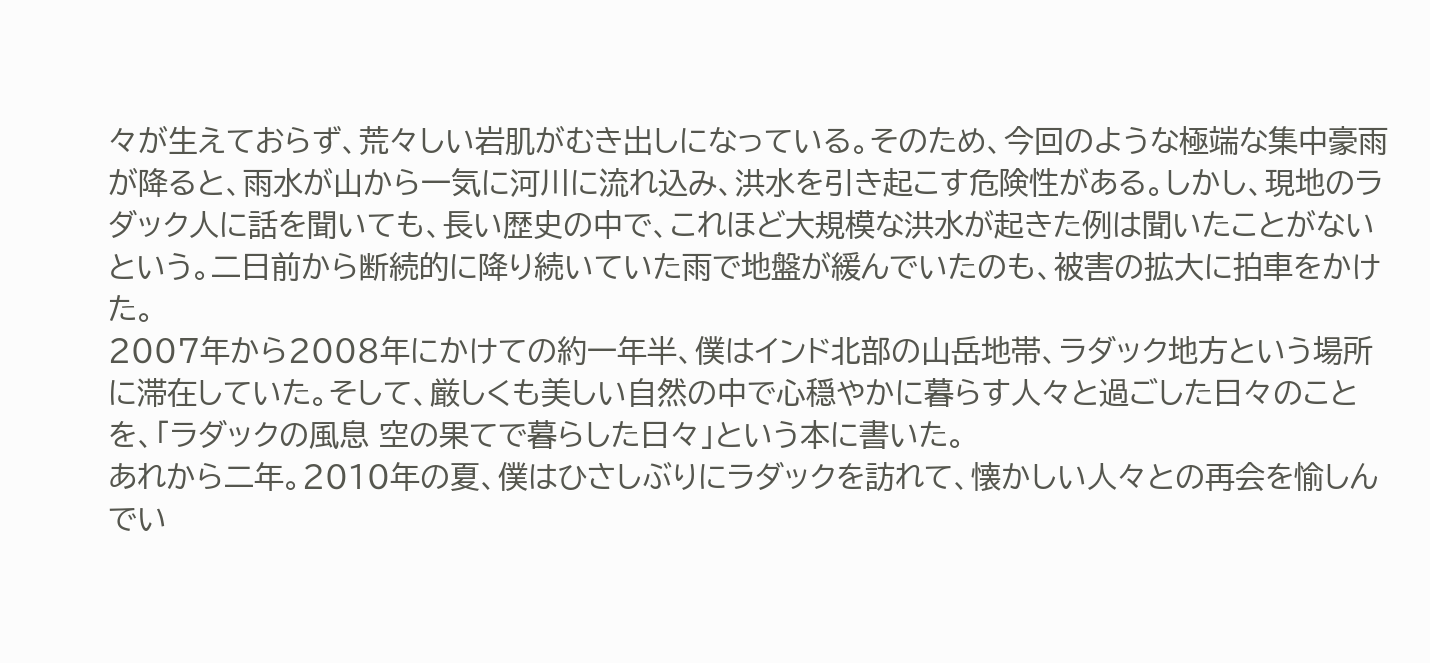々が生えておらず、荒々しい岩肌がむき出しになっている。そのため、今回のような極端な集中豪雨が降ると、雨水が山から一気に河川に流れ込み、洪水を引き起こす危険性がある。しかし、現地のラダック人に話を聞いても、長い歴史の中で、これほど大規模な洪水が起きた例は聞いたことがないという。二日前から断続的に降り続いていた雨で地盤が緩んでいたのも、被害の拡大に拍車をかけた。
2007年から2008年にかけての約一年半、僕はインド北部の山岳地帯、ラダック地方という場所に滞在していた。そして、厳しくも美しい自然の中で心穏やかに暮らす人々と過ごした日々のことを、「ラダックの風息 空の果てで暮らした日々」という本に書いた。
あれから二年。2010年の夏、僕はひさしぶりにラダックを訪れて、懐かしい人々との再会を愉しんでい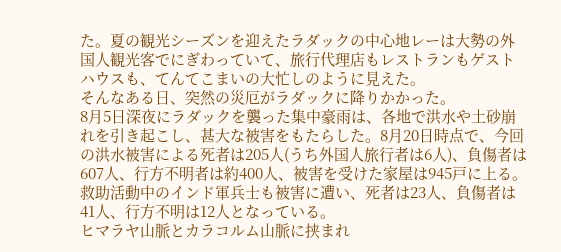た。夏の観光シーズンを迎えたラダックの中心地レーは大勢の外国人観光客でにぎわっていて、旅行代理店もレストランもゲストハウスも、てんてこまいの大忙しのように見えた。
そんなある日、突然の災厄がラダックに降りかかった。
8月5日深夜にラダックを襲った集中豪雨は、各地で洪水や土砂崩れを引き起こし、甚大な被害をもたらした。8月20日時点で、今回の洪水被害による死者は205人(うち外国人旅行者は6人)、負傷者は607人、行方不明者は約400人、被害を受けた家屋は945戸に上る。救助活動中のインド軍兵士も被害に遭い、死者は23人、負傷者は41人、行方不明は12人となっている。
ヒマラヤ山脈とカラコルム山脈に挟まれ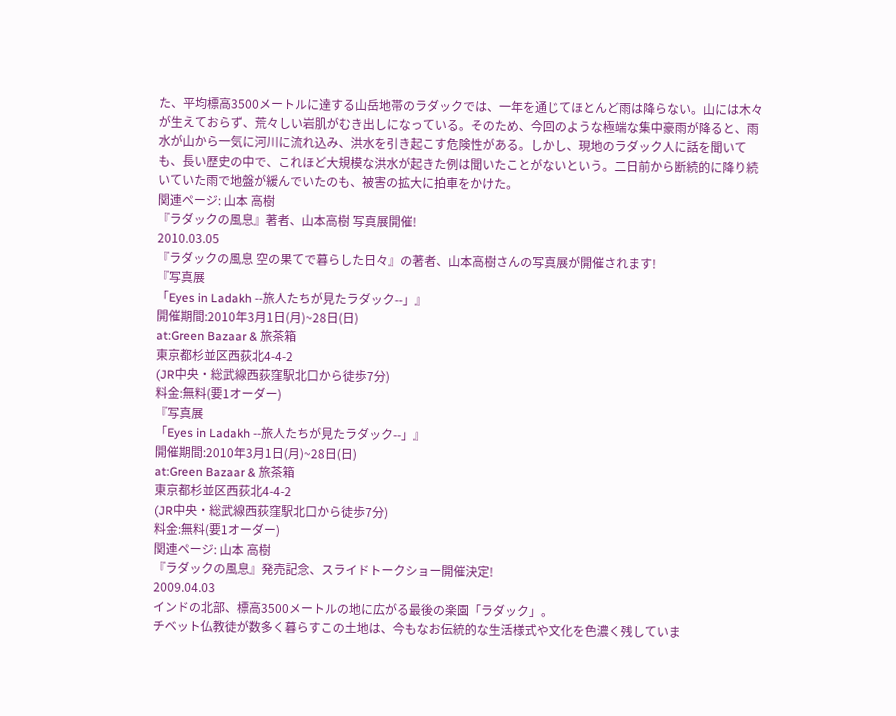た、平均標高3500メートルに達する山岳地帯のラダックでは、一年を通じてほとんど雨は降らない。山には木々が生えておらず、荒々しい岩肌がむき出しになっている。そのため、今回のような極端な集中豪雨が降ると、雨水が山から一気に河川に流れ込み、洪水を引き起こす危険性がある。しかし、現地のラダック人に話を聞いても、長い歴史の中で、これほど大規模な洪水が起きた例は聞いたことがないという。二日前から断続的に降り続いていた雨で地盤が緩んでいたのも、被害の拡大に拍車をかけた。
関連ページ: 山本 高樹
『ラダックの風息』著者、山本高樹 写真展開催!
2010.03.05
『ラダックの風息 空の果てで暮らした日々』の著者、山本高樹さんの写真展が開催されます!
『写真展
「Eyes in Ladakh --旅人たちが見たラダック--」』
開催期間:2010年3月1日(月)~28日(日)
at:Green Bazaar & 旅茶箱
東京都杉並区西荻北4-4-2
(JR中央・総武線西荻窪駅北口から徒歩7分)
料金:無料(要1オーダー)
『写真展
「Eyes in Ladakh --旅人たちが見たラダック--」』
開催期間:2010年3月1日(月)~28日(日)
at:Green Bazaar & 旅茶箱
東京都杉並区西荻北4-4-2
(JR中央・総武線西荻窪駅北口から徒歩7分)
料金:無料(要1オーダー)
関連ページ: 山本 高樹
『ラダックの風息』発売記念、スライドトークショー開催決定!
2009.04.03
インドの北部、標高3500メートルの地に広がる最後の楽園「ラダック」。
チベット仏教徒が数多く暮らすこの土地は、今もなお伝統的な生活様式や文化を色濃く残していま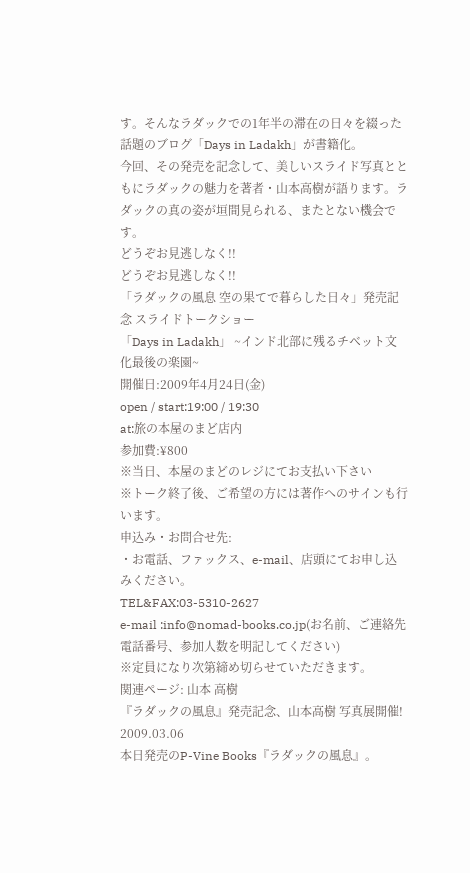す。そんなラダックでの1年半の滞在の日々を綴った話題のブログ「Days in Ladakh」が書籍化。
今回、その発売を記念して、美しいスライド写真とともにラダックの魅力を著者・山本高樹が語ります。ラダックの真の姿が垣間見られる、またとない機会です。
どうぞお見逃しなく!!
どうぞお見逃しなく!!
「ラダックの風息 空の果てで暮らした日々」発売記念 スライドトークショー
「Days in Ladakh」 ~インド北部に残るチベット文化最後の楽園~
開催日:2009年4月24日(金)
open / start:19:00 / 19:30
at:旅の本屋のまど店内
参加費:¥800
※当日、本屋のまどのレジにてお支払い下さい
※トーク終了後、ご希望の方には著作へのサインも行います。
申込み・お問合せ先:
・お電話、ファックス、e-mail、店頭にてお申し込みください。
TEL&FAX:03-5310-2627
e-mail :info@nomad-books.co.jp(お名前、ご連絡先電話番号、参加人数を明記してください)
※定員になり次第締め切らせていただきます。
関連ページ: 山本 高樹
『ラダックの風息』発売記念、山本高樹 写真展開催!
2009.03.06
本日発売のP-Vine Books『ラダックの風息』。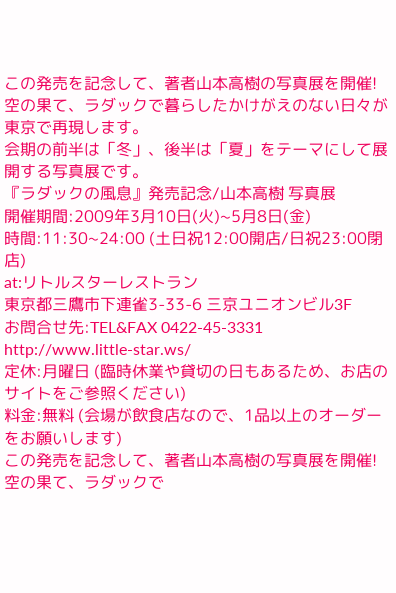この発売を記念して、著者山本高樹の写真展を開催!
空の果て、ラダックで暮らしたかけがえのない日々が東京で再現します。
会期の前半は「冬」、後半は「夏」をテーマにして展開する写真展です。
『ラダックの風息』発売記念/山本高樹 写真展
開催期間:2009年3月10日(火)~5月8日(金)
時間:11:30~24:00 (土日祝12:00開店/日祝23:00閉店)
at:リトルスターレストラン
東京都三鷹市下連雀3-33-6 三京ユニオンビル3F
お問合せ先:TEL&FAX 0422-45-3331
http://www.little-star.ws/
定休:月曜日 (臨時休業や貸切の日もあるため、お店のサイトをご参照ください)
料金:無料 (会場が飲食店なので、1品以上のオーダーをお願いします)
この発売を記念して、著者山本高樹の写真展を開催!
空の果て、ラダックで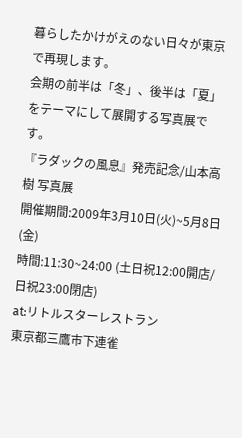暮らしたかけがえのない日々が東京で再現します。
会期の前半は「冬」、後半は「夏」をテーマにして展開する写真展です。
『ラダックの風息』発売記念/山本高樹 写真展
開催期間:2009年3月10日(火)~5月8日(金)
時間:11:30~24:00 (土日祝12:00開店/日祝23:00閉店)
at:リトルスターレストラン
東京都三鷹市下連雀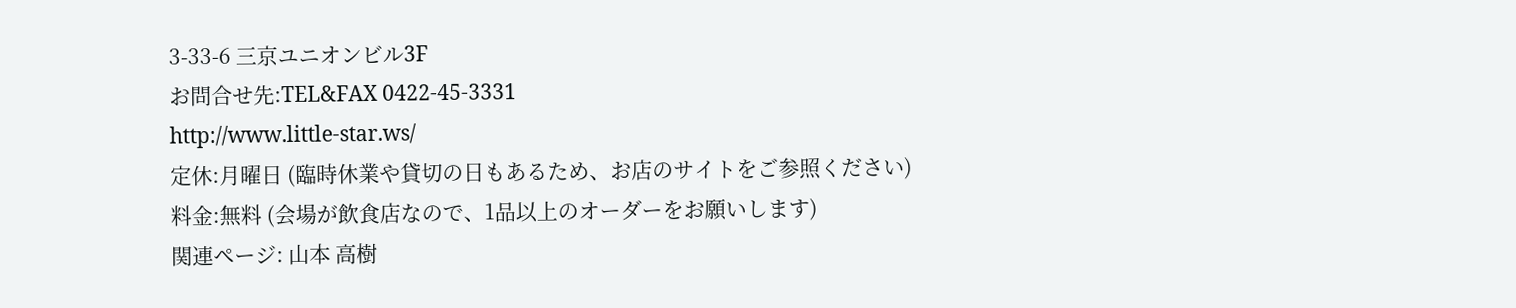3-33-6 三京ユニオンビル3F
お問合せ先:TEL&FAX 0422-45-3331
http://www.little-star.ws/
定休:月曜日 (臨時休業や貸切の日もあるため、お店のサイトをご参照ください)
料金:無料 (会場が飲食店なので、1品以上のオーダーをお願いします)
関連ページ: 山本 高樹